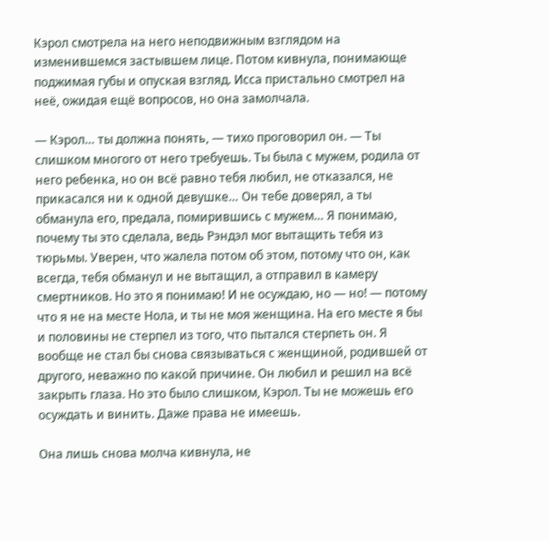Кэрол смотрела на него неподвижным взглядом на изменившемся застывшем лице. Потом кивнула, понимающе поджимая губы и опуская взгляд. Исса пристально смотрел на неё, ожидая ещё вопросов, но она замолчала.

— Кэрол… ты должна понять, — тихо проговорил он. — Ты слишком многого от него требуешь. Ты была с мужем, родила от него ребенка, но он всё равно тебя любил, не отказался, не прикасался ни к одной девушке… Он тебе доверял, а ты обманула его, предала, помирившись с мужем… Я понимаю, почему ты это сделала, ведь Рэндэл мог вытащить тебя из тюрьмы. Уверен, что жалела потом об этом, потому что он, как всегда, тебя обманул и не вытащил, а отправил в камеру смертников. Но это я понимаю! И не осуждаю, но — но! — потому что я не на месте Нола, и ты не моя женщина. На его месте я бы и половины не стерпел из того, что пытался стерпеть он. Я вообще не стал бы снова связываться с женщиной, родившей от другого, неважно по какой причине. Он любил и решил на всё закрыть глаза. Но это было слишком, Кэрол. Ты не можешь его осуждать и винить. Даже права не имеешь.

Она лишь снова молча кивнула, не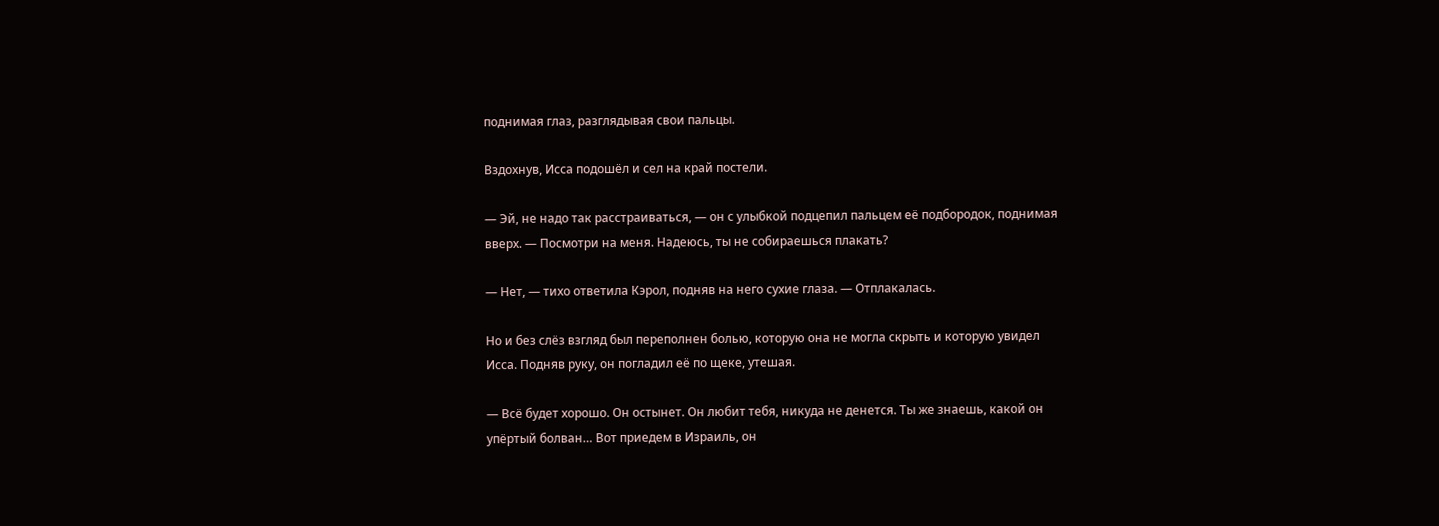поднимая глаз, разглядывая свои пальцы.

Вздохнув, Исса подошёл и сел на край постели.

— Эй, не надо так расстраиваться, — он с улыбкой подцепил пальцем её подбородок, поднимая вверх. — Посмотри на меня. Надеюсь, ты не собираешься плакать?

— Нет, — тихо ответила Кэрол, подняв на него сухие глаза. — Отплакалась.

Но и без слёз взгляд был переполнен болью, которую она не могла скрыть и которую увидел Исса. Подняв руку, он погладил её по щеке, утешая.

— Всё будет хорошо. Он остынет. Он любит тебя, никуда не денется. Ты же знаешь, какой он упёртый болван… Вот приедем в Израиль, он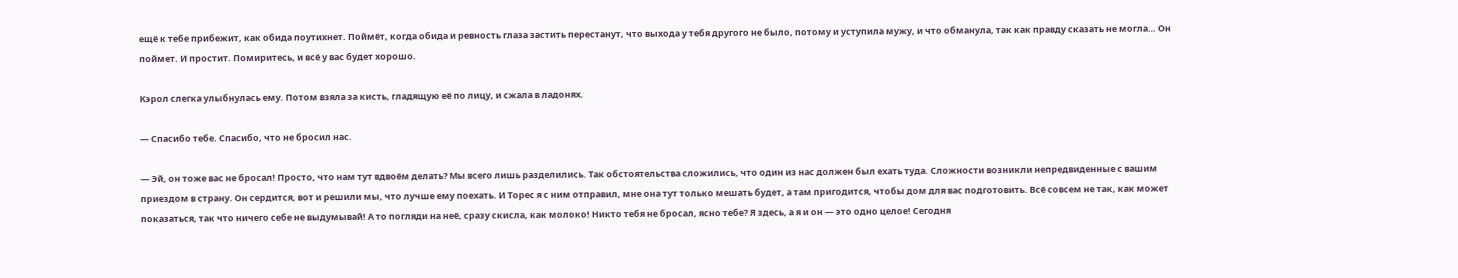ещё к тебе прибежит, как обида поутихнет. Поймёт, когда обида и ревность глаза застить перестанут, что выхода у тебя другого не было, потому и уступила мужу, и что обманула, так как правду сказать не могла… Он поймет. И простит. Помиритесь, и всё у вас будет хорошо.

Кэрол слегка улыбнулась ему. Потом взяла за кисть, гладящую её по лицу, и сжала в ладонях.

— Спасибо тебе. Спасибо, что не бросил нас.

— Эй, он тоже вас не бросал! Просто, что нам тут вдвоём делать? Мы всего лишь разделились. Так обстоятельства сложились, что один из нас должен был ехать туда. Сложности возникли непредвиденные с вашим приездом в страну. Он сердится, вот и решили мы, что лучше ему поехать. И Торес я с ним отправил, мне она тут только мешать будет, а там пригодится, чтобы дом для вас подготовить. Всё совсем не так, как может показаться, так что ничего себе не выдумывай! А то погляди на неё, сразу скисла, как молоко! Никто тебя не бросал, ясно тебе? Я здесь, а я и он — это одно целое! Сегодня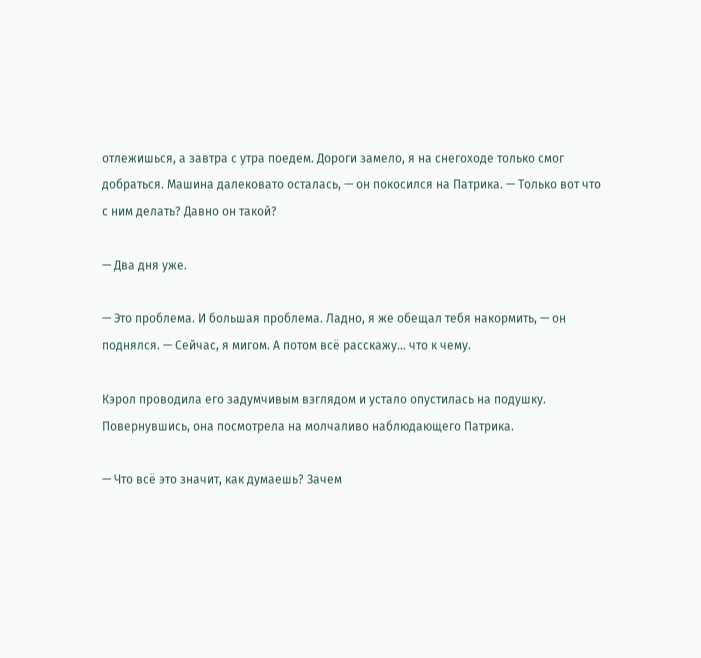отлежишься, а завтра с утра поедем. Дороги замело, я на снегоходе только смог добраться. Машина далековато осталась, — он покосился на Патрика. — Только вот что с ним делать? Давно он такой?

— Два дня уже.

— Это проблема. И большая проблема. Ладно, я же обещал тебя накормить, — он поднялся. — Сейчас, я мигом. А потом всё расскажу… что к чему.

Кэрол проводила его задумчивым взглядом и устало опустилась на подушку. Повернувшись, она посмотрела на молчаливо наблюдающего Патрика.

— Что всё это значит, как думаешь? Зачем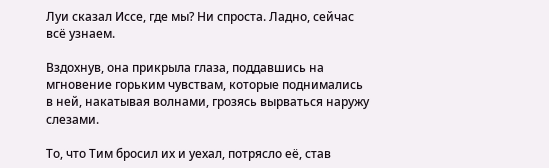Луи сказал Иссе, где мы? Ни спроста. Ладно, сейчас всё узнаем.

Вздохнув, она прикрыла глаза, поддавшись на мгновение горьким чувствам, которые поднимались в ней, накатывая волнами, грозясь вырваться наружу слезами.

То, что Тим бросил их и уехал, потрясло её, став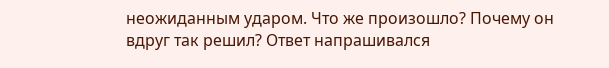неожиданным ударом. Что же произошло? Почему он вдруг так решил? Ответ напрашивался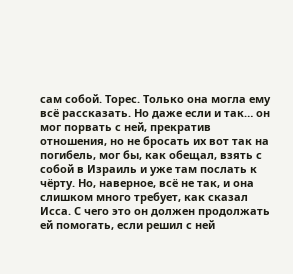сам собой. Торес. Только она могла ему всё рассказать. Но даже если и так… он мог порвать с ней, прекратив отношения, но не бросать их вот так на погибель, мог бы, как обещал, взять с собой в Израиль и уже там послать к чёрту. Но, наверное, всё не так, и она слишком много требует, как сказал Исса. С чего это он должен продолжать ей помогать, если решил с ней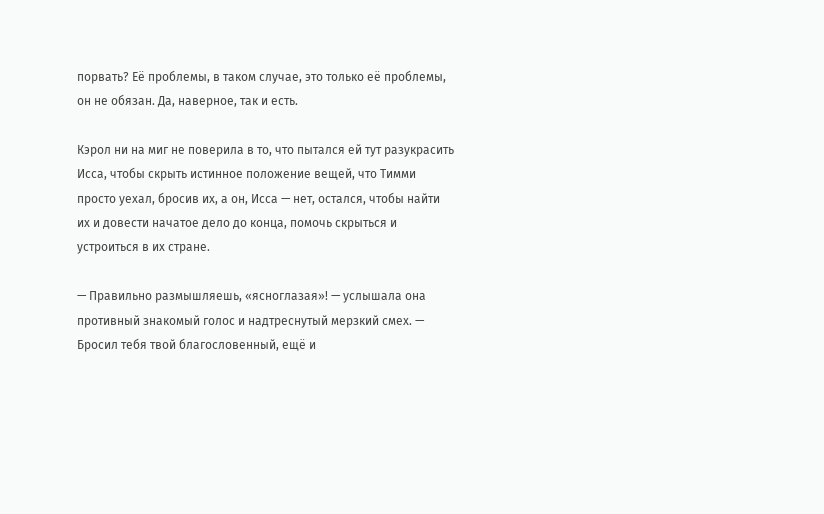порвать? Её проблемы, в таком случае, это только её проблемы, он не обязан. Да, наверное, так и есть.

Кэрол ни на миг не поверила в то, что пытался ей тут разукрасить Исса, чтобы скрыть истинное положение вещей, что Тимми просто уехал, бросив их, а он, Исса — нет, остался, чтобы найти их и довести начатое дело до конца, помочь скрыться и устроиться в их стране.

— Правильно размышляешь, «ясноглазая»! — услышала она противный знакомый голос и надтреснутый мерзкий смех. — Бросил тебя твой благословенный, ещё и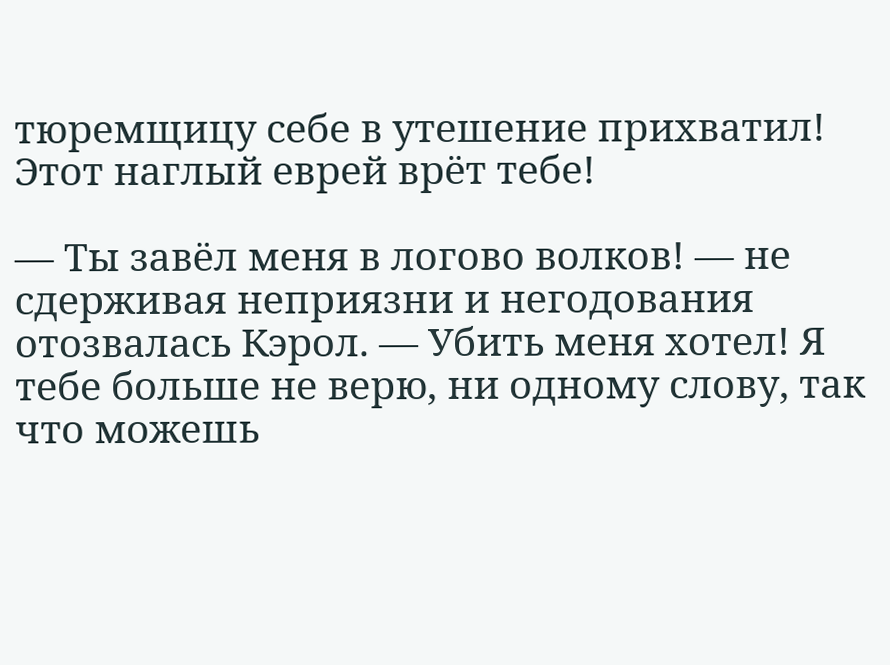тюремщицу себе в утешение прихватил! Этот наглый еврей врёт тебе!

— Ты завёл меня в логово волков! — не сдерживая неприязни и негодования отозвалась Кэрол. — Убить меня хотел! Я тебе больше не верю, ни одному слову, так что можешь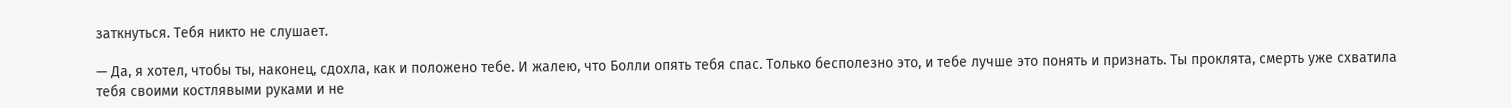заткнуться. Тебя никто не слушает.

— Да, я хотел, чтобы ты, наконец, сдохла, как и положено тебе. И жалею, что Болли опять тебя спас. Только бесполезно это, и тебе лучше это понять и признать. Ты проклята, смерть уже схватила тебя своими костлявыми руками и не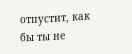отпустит, как бы ты не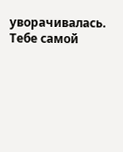уворачивалась. Тебе самой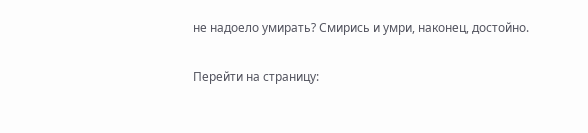не надоело умирать? Смирись и умри, наконец, достойно.

Перейти на страницу: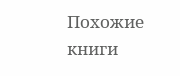Похожие книги